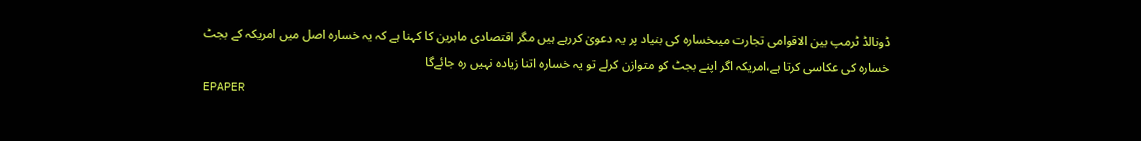ڈونالڈ ٹرمپ بین الاقوامی تجارت میںخسارہ کی بنیاد پر یہ دعویٰ کررہے ہیں مگر اقتصادی ماہرین کا کہنا ہے کہ یہ خسارہ اصل میں امریکہ کے بجٹ خسارہ کی عکاسی کرتا ہے،امریکہ اگر اپنے بجٹ کو متوازن کرلے تو یہ خسارہ اتنا زیادہ نہیں رہ جائےگا
EPAPER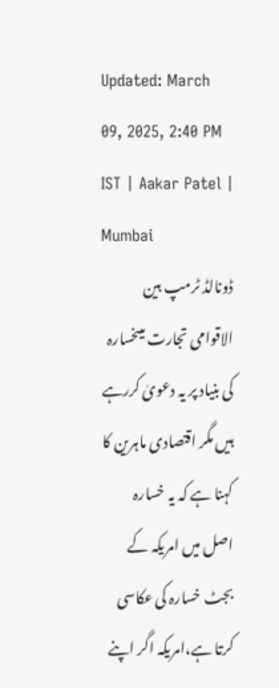Updated: March 09, 2025, 2:40 PM IST | Aakar Patel | Mumbai
ڈونالڈ ٹرمپ بین الاقوامی تجارت میںخسارہ کی بنیاد پر یہ دعویٰ کررہے ہیں مگر اقتصادی ماہرین کا کہنا ہے کہ یہ خسارہ اصل میں امریکہ کے بجٹ خسارہ کی عکاسی کرتا ہے،امریکہ اگر اپنے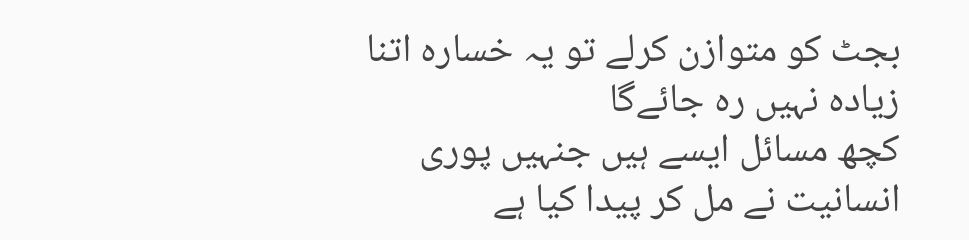بجٹ کو متوازن کرلے تو یہ خسارہ اتنا زیادہ نہیں رہ جائےگا
کچھ مسائل ایسے ہیں جنہیں پوری انسانیت نے مل کر پیدا کیا ہے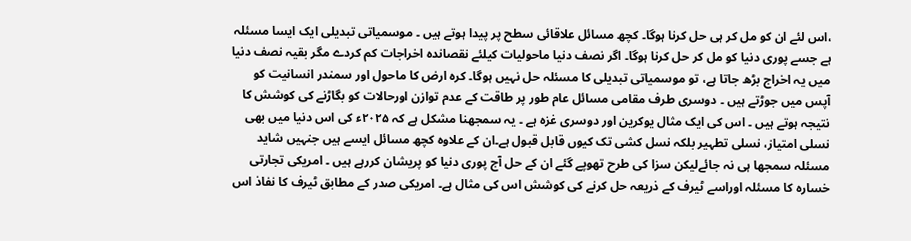،اس لئے ان کو مل کر ہی حل کرنا ہوگا۔ کچھ مسائل علاقائی سطح پر پیدا ہوتے ہیں ۔ موسمیاتی تبدیلی ایک ایسا مسئلہ ہے جسے پوری دنیا کو مل کر حل کرنا ہوگا۔ اگر نصف دنیا ماحولیات کیلئے نقصاندہ اخراجات کم کردے مگر بقیہ نصف دنیا میں یہ اخراج بڑھ جاتا ہے، تو موسمیاتی تبدیلی کا مسئلہ حل نہیں ہوگا۔ کرہ ارض کا ماحول اور سمندر انسانیت کو آپس میں جوڑتے ہیں ۔ دوسری طرف مقامی مسائل عام طور پر طاقت کے عدم توازن اورحالات کو بگاڑنے کی کوشش کا نتیجہ ہوتے ہیں ۔ اس کی ایک مثال یوکرین اور دوسری غزہ ہے ۔ یہ سمجھنا مشکل ہے کہ ۲۰۲۵ء کی اس دنیا میں بھی نسلی امتیاز، نسلی تطہیر بلکہ نسل کشی تک کیوں قابل قبول ہے۔ان کے علاوہ کچھ مسائل ایسے ہیں جنہیں شاید مسئلہ سمجھا ہی نہ جائےلیکن سزا کی طرح تھوپے گئے ان کے حل آج پوری دنیا کو پریشان کررہے ہیں ۔ امریکی تجارتی خسارہ کا مسئلہ اوراسے ٹیرف کے ذریعہ حل کرنے کی کوشش اس کی مثال ہے۔ امریکی صدر کے مطابق ٹیرف کا نفاذ اس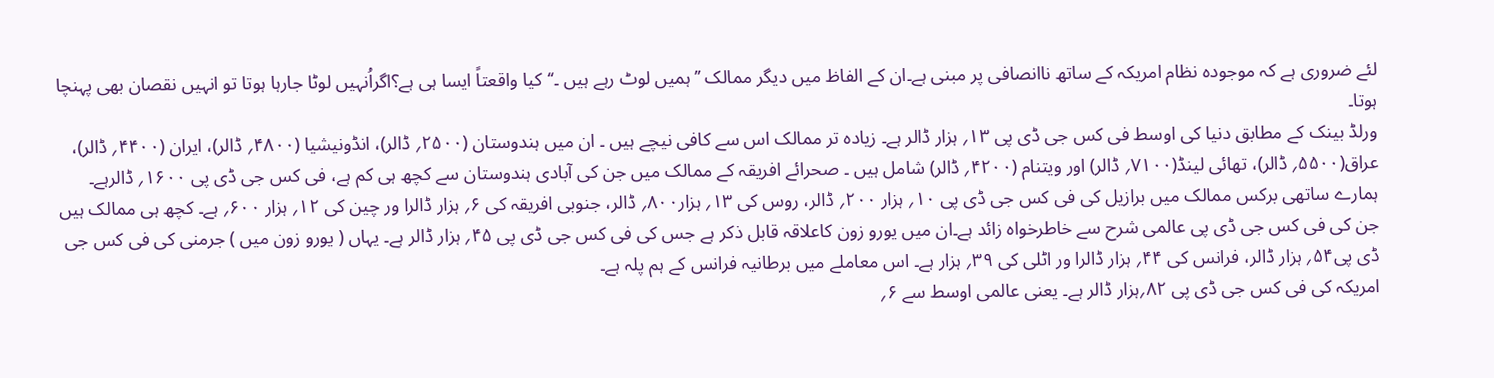لئے ضروری ہے کہ موجودہ نظام امریکہ کے ساتھ ناانصافی پر مبنی ہے۔ان کے الفاظ میں دیگر ممالک ’’ہمیں لوٹ رہے ہیں ۔‘‘کیا واقعتاً ایسا ہی ہے؟اگراُنہیں لوٹا جارہا ہوتا تو انہیں نقصان بھی پہنچا ہوتا۔
ورلڈ بینک کے مطابق دنیا کی اوسط فی کس جی ڈی پی ۱۳؍ ہزار ڈالر ہے۔ زیادہ تر ممالک اس سے کافی نیچے ہیں ۔ ان میں ہندوستان (۲۵۰۰؍ ڈالر)، انڈونیشیا (۴۸۰۰؍ ڈالر)، ایران (۴۴۰۰؍ ڈالر)، عراق(۵۵۰۰؍ ڈالر)، تھائی لینڈ(۷۱۰۰؍ ڈالر) اور ویتنام (۴۲۰۰؍ ڈالر) شامل ہیں ۔ صحرائے افریقہ کے ممالک میں جن کی آبادی ہندوستان سے کچھ ہی کم ہے، فی کس جی ڈی پی ۱۶۰۰؍ ڈالرہے۔ ہمارے ساتھی برکس ممالک میں برازیل کی فی کس جی ڈی پی ۱۰؍ ہزار ۲۰۰؍ ڈالر، روس کی ۱۳؍ ہزار۸۰۰؍ ڈالر، جنوبی افریقہ کی ۶؍ ہزار ڈالرا ور چین کی ۱۲؍ ہزار ۶۰۰؍ ہے۔ کچھ ہی ممالک ہیں جن کی فی کس جی ڈی پی عالمی شرح سے خاطرخواہ زائد ہے۔ان میں یورو زون کاعلاقہ قابل ذکر ہے جس کی فی کس جی ڈی پی ۴۵؍ ہزار ڈالر ہے۔ یہاں ( یورو زون میں ) جرمنی کی فی کس جی ڈی پی۵۴؍ ہزار ڈالر، فرانس کی ۴۴؍ ہزار ڈالرا ور اٹلی کی ۳۹؍ ہزار ہے۔ اس معاملے میں برطانیہ فرانس کے ہم پلہ ہے۔
امریکہ کی فی کس جی ڈی پی ۸۲؍ہزار ڈالر ہے۔ یعنی عالمی اوسط سے ۶؍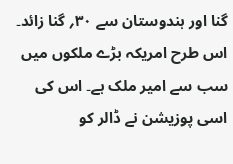گنا اور ہندوستان سے ۳۰؍ گنا زائد۔ اس طرح امریکہ بڑے ملکوں میں سب سے امیر ملک ہے۔ اس کی اسی پوزیشن نے ڈالر کو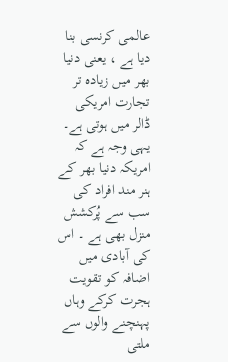عالمی کرنسی بنا دیا ہے ، یعنی دنیا بھر میں زیادہ تر تجارت امریکی ڈالر میں ہوتی ہے۔ یہی وجہ ہے کہ امریکہ دنیا بھر کے ہنر مند افراد کی سب سے پُرکشش منزل بھی ہے ۔ اس کی آبادی میں اضافہ کو تقویت ہجرت کرکے وہاں پہنچنے والوں سے ملتی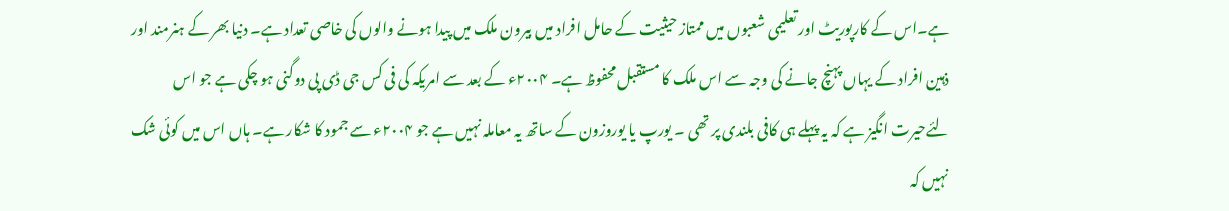ہے۔اس کے کارپوریٹ اور تعلیمی شعبوں میں ممتاز حیثیت کے حامل افراد میں بیرون ملک میں پیدا ہونے والوں کی خاصی تعداد ہے۔ دنیا بھر کے ہنرمند اور ذہین افراد کے یہاں پہنچ جانے کی وجہ سے اس ملک کا مستقبل محفوظ ہے۔ ۲۰۰۴ء کے بعد سے امریکہ کی فی کس جی ڈی پی دوگنی ہو چکی ہے جو اس لئےحیرت انگیز ہے کہ یہ پہلے ہی کافی بلندی پر تھی ۔ یورپ یا یوروزون کے ساتھ یہ معاملہ نہیں ہے جو ۲۰۰۴ء سے جمود کا شکار ہے۔ ہاں اس میں کوئی شک نہیں کہ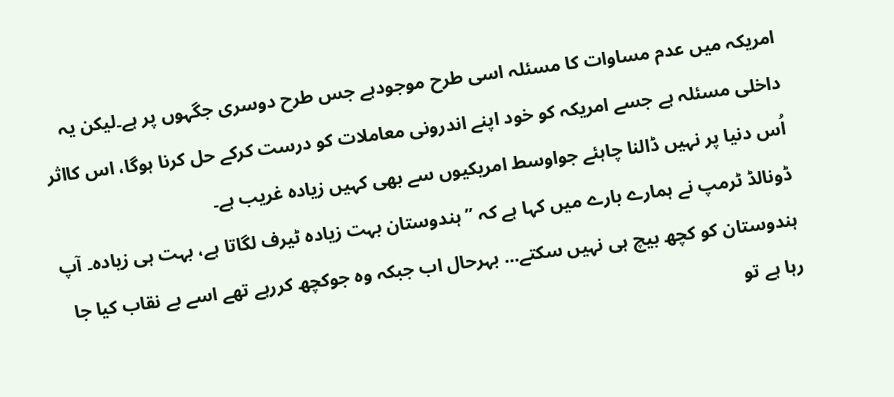امریکہ میں عدم مساوات کا مسئلہ اسی طرح موجودہے جس طرح دوسری جگہوں پر ہے۔لیکن یہ داخلی مسئلہ ہے جسے امریکہ کو خود اپنے اندرونی معاملات کو درست کرکے حل کرنا ہوگا، اس کااثر اُس دنیا پر نہیں ڈالنا چاہئے جواوسط امریکیوں سے بھی کہیں زیادہ غریب ہے۔
ڈونالڈ ٹرمپ نے ہمارے بارے میں کہا ہے کہ ’’ہندوستان بہت زیادہ ٹیرف لگاتا ہے، بہت ہی زیادہ۔ آپ ہندوستان کو کچھ بیچ ہی نہیں سکتے... بہرحال اب جبکہ وہ جوکچھ کررہے تھے اسے بے نقاب کیا جا رہا ہے تو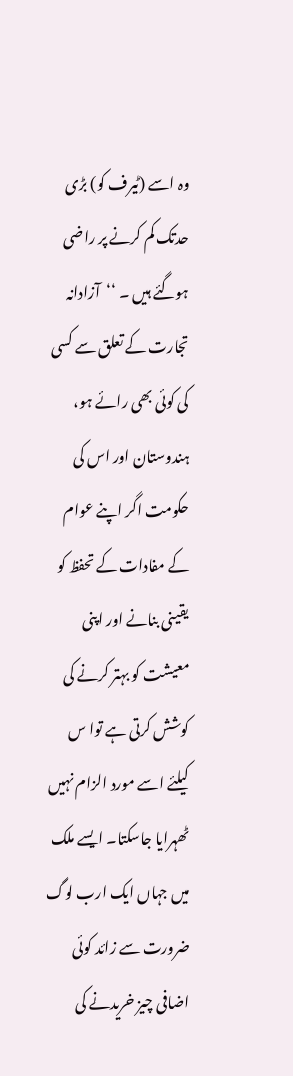وہ اسے (ٹیرف کو) بڑی حدتک کم کرنے پر راضی ہوگئے ہیں ۔ ‘‘آزادانہ تجارت کے تعلق سے کسی کی کوئی بھی رائے ہو، ہندوستان اور اس کی حکومت اگر اپنے عوام کے مفادات کے تحفظ کو یقینی بنانے اور اپنی معیشت کو بہتر کرنے کی کوشش کرتی ہے توا س کیلئے اسے مورد الزام نہیں ٹھہرایا جاسکتا۔ ایسے ملک میں جہاں ایک ارب لوگ ضرورت سے زائد کوئی اضافی چیز خریدنے کی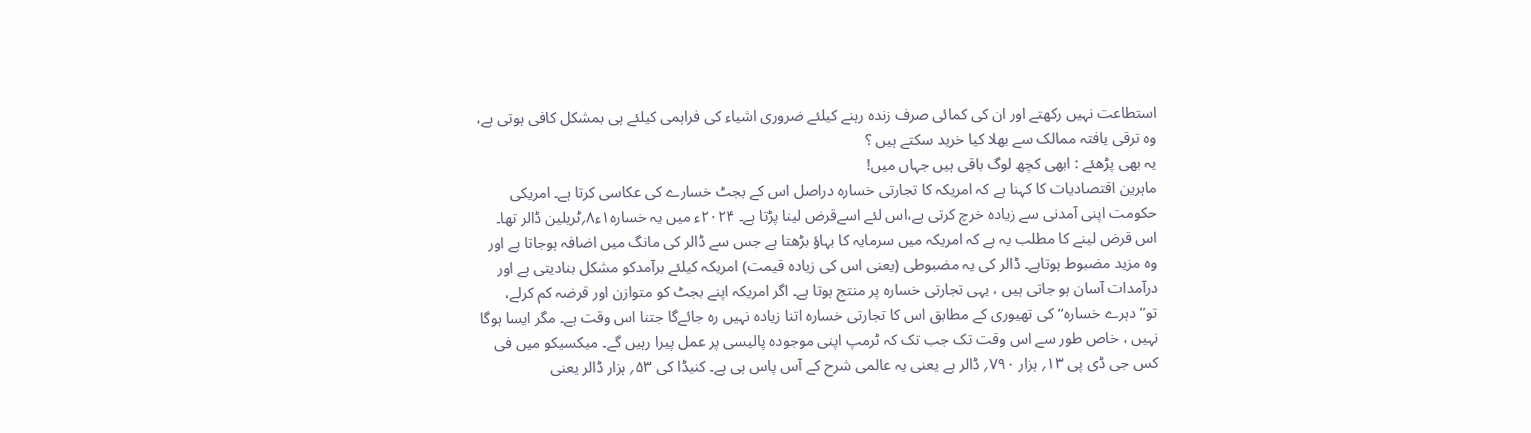استطاعت نہیں رکھتے اور ان کی کمائی صرف زندہ رہنے کیلئے ضروری اشیاء کی فراہمی کیلئے ہی بمشکل کافی ہوتی ہے، وہ ترقی یافتہ ممالک سے بھلا کیا خرید سکتے ہیں ؟
یہ بھی پڑھئے : ابھی کچھ لوگ باقی ہیں جہاں میں!
ماہرین اقتصادیات کا کہنا ہے کہ امریکہ کا تجارتی خسارہ دراصل اس کے بجٹ خسارے کی عکاسی کرتا ہے۔ امریکی حکومت اپنی آمدنی سے زیادہ خرچ کرتی ہے،اس لئے اسےقرض لینا پڑتا ہے۔ ۲۰۲۴ء میں یہ خسارہ۱ء۸؍ٹریلین ڈالر تھا۔ اس قرض لینے کا مطلب یہ ہے کہ امریکہ میں سرمایہ کا بہاؤ بڑھتا ہے جس سے ڈالر کی مانگ میں اضافہ ہوجاتا ہے اور وہ مزید مضبوط ہوتاہے۔ ڈالر کی یہ مضبوطی (یعنی اس کی زیادہ قیمت) امریکہ کیلئے برآمدکو مشکل بنادیتی ہے اور درآمدات آسان ہو جاتی ہیں ، یہی تجارتی خسارہ پر منتج ہوتا ہے۔ اگر امریکہ اپنے بجٹ کو متوازن اور قرضہ کم کرلے، تو’’دہرے خسارہ‘‘کی تھیوری کے مطابق اس کا تجارتی خسارہ اتنا زیادہ نہیں رہ جائےگا جتنا اس وقت ہے۔ مگر ایسا ہوگا نہیں ، خاص طور سے اس وقت تک جب تک کہ ٹرمپ اپنی موجودہ پالیسی پر عمل پیرا رہیں گے۔ میکسیکو میں فی کس جی ڈی پی ۱۳؍ ہزار ۷۹۰؍ ڈالر ہے یعنی یہ عالمی شرح کے آس پاس ہی ہے۔ کنیڈا کی ۵۳؍ ہزار ڈالر یعنی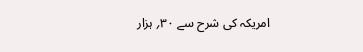امریکہ کی شرح سے ۳۰؍ ہزار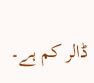ڈالر کم ہے۔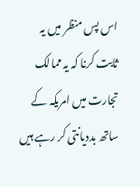اس پس منظر میں یہ ثابت کرنا کہ یہ ممالک تجارت میں امریکہ کے ساتھ بددیانتی کر رہے ہیں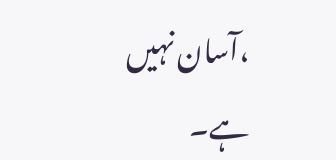،آسان نہیں ہے۔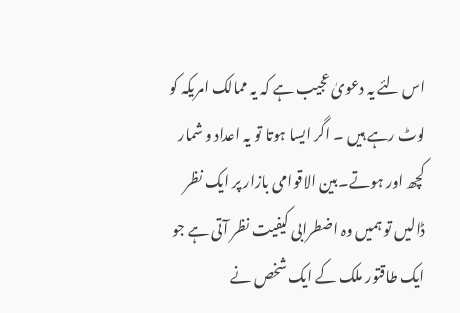اس لئے یہ دعویٰ عجیب ہے کہ یہ ممالک امریکہ کو لوٹ رہے ہیں ۔ اگر ایسا ہوتا تو یہ اعداد و شمار کچھ اور ہوتے۔بین الاقوامی بازار پر ایک نظر ڈالیں تو ہمیں وہ اضطرابی کیفیت نظر آتی ہے جو ایک طاقتور ملک کے ایک شخص نے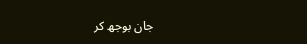جان بوجھ کر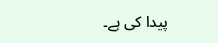پیدا کی ہے۔